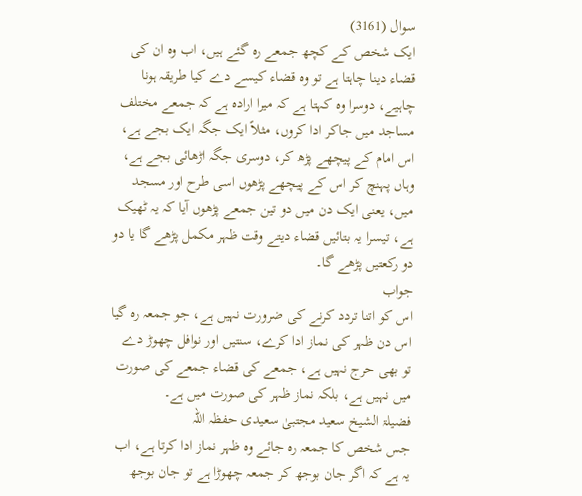سوال (3161)
ایک شخص کے کچھ جمعے رہ گئے ہیں، اب وہ ان کی قضاء دینا چاہتا ہے تو وہ قضاء کیسے دے کیا طریقہ ہونا چاہیے، دوسرا وہ کہتا ہے کہ میرا ارادہ ہے کہ جمعے مختلف مساجد میں جاکر ادا کروں، مثلاً ایک جگہ ایک بجے ہے، اس امام کے پیچھے پڑھ کر، دوسری جگہ اڑھائی بجے ہے، وہاں پہنچ کر اس کے پیچھے پڑھوں اسی طرح اور مسجد میں، یعنی ایک دن میں دو تین جمعے پڑھوں آیا کہ یہ ٹھیک ہے، تیسرا یہ بتائیں قضاء دیتے وقت ظہر مکمل پڑھے گا یا دو دو رکعتیں پڑھے گا۔
جواب
اس کو اتنا تردد کرنے کی ضرورت نہیں ہے، جو جمعہ رہ گیا اس دن ظہر کی نماز ادا کرے، سنتیں اور نوافل چھوڑ دے تو بھی حرج نہیں ہے، جمعے کی قضاء جمعے کی صورت میں نہیں ہے، بلکہ نماز ظہر کی صورت میں ہے۔
فضیلۃ الشیخ سعید مجتبیٰ سعیدی حفظہ اللہ
جس شخص کا جمعہ رہ جائے وہ ظہر نماز ادا کرتا ہے، اب یہ ہے کہ اگر جان بوجھ کر جمعہ چھوڑا ہے تو جان بوجھ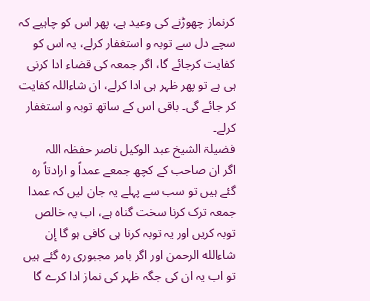کرنماز چھوڑنے کی وعید ہے، پھر اس کو چاہیے کہ سچے دل سے توبہ و استغفار کرلے، یہ اس کو کفایت کرجائے گا، اگر جمعہ کی قضاء ادا کرنی ہی ہے تو پھر ظہر ہی ادا کرلے، ان شاءاللہ کفایت کر جائے گی۔ باقی اس کے ساتھ توبہ و استغفار کرلے۔
فضیلۃ الشیخ عبد الوکیل ناصر حفظہ اللہ
اگر ان صاحب کے کچھ جمعے عمداً و ارادتاً رہ گئے ہیں تو سب سے پہلے یہ جان لیں کہ عمدا جمعہ ترک کرنا سخت گناہ ہے، اب یہ خالص توبہ کریں اور یہ توبہ کرنا ہی کافی ہو گا إن شاءالله الرحمن اور اگر بامر مجبوری رہ گئے ہیں تو اب یہ ان کی جگہ ظہر کی نماز ادا کرے گا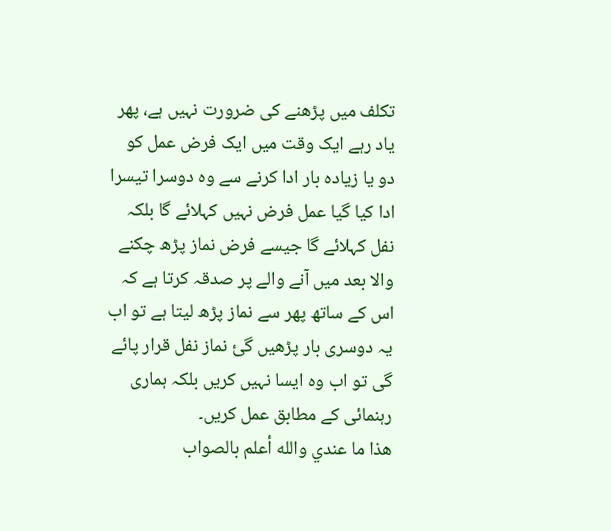تکلف میں پڑھنے کی ضرورت نہیں ہے، پھر یاد رہے ایک وقت میں ایک فرض عمل کو دو یا زیادہ بار ادا کرنے سے وہ دوسرا تیسرا ادا کیا گیا عمل فرض نہیں کہلائے گا بلکہ نفل کہلائے گا جیسے فرض نماز پڑھ چکنے والا بعد میں آنے والے پر صدقہ کرتا ہے کہ اس کے ساتھ پھر سے نماز پڑھ لیتا ہے تو اب یہ دوسری بار پڑھیں گئ نماز نفل قرار پائے گی تو اب وہ ایسا نہیں کریں بلکہ ہماری رہنمائی کے مطابق عمل کریں۔
هذا ما عندي والله أعلم بالصواب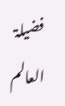فضیلۃ العالم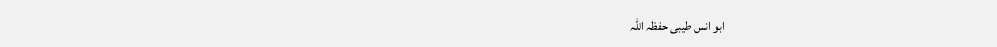ابو انس طیبی حفظہ اللہ